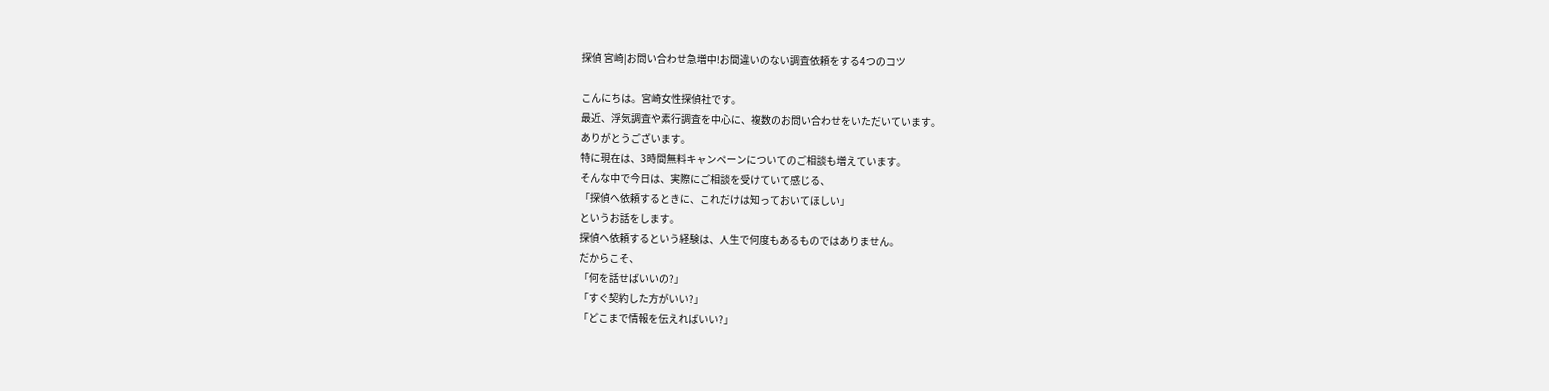探偵 宮崎|お問い合わせ急増中!お間違いのない調査依頼をする4つのコツ

こんにちは。宮崎女性探偵社です。
最近、浮気調査や素行調査を中心に、複数のお問い合わせをいただいています。
ありがとうございます。
特に現在は、3時間無料キャンペーンについてのご相談も増えています。
そんな中で今日は、実際にご相談を受けていて感じる、
「探偵へ依頼するときに、これだけは知っておいてほしい」
というお話をします。
探偵へ依頼するという経験は、人生で何度もあるものではありません。
だからこそ、
「何を話せばいいの?」
「すぐ契約した方がいい?」
「どこまで情報を伝えればいい?」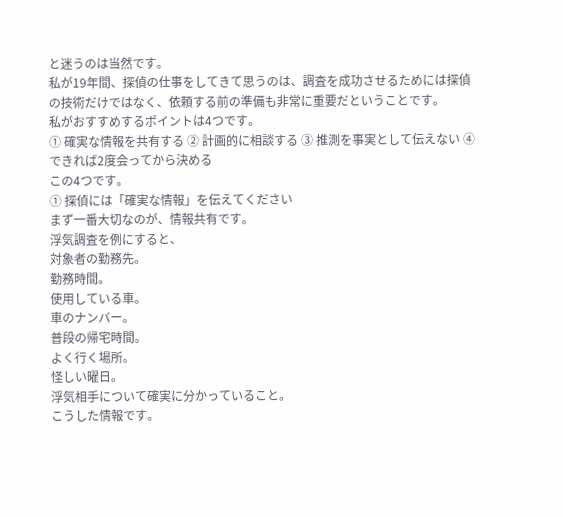と迷うのは当然です。
私が19年間、探偵の仕事をしてきて思うのは、調査を成功させるためには探偵の技術だけではなく、依頼する前の準備も非常に重要だということです。
私がおすすめするポイントは4つです。
① 確実な情報を共有する ② 計画的に相談する ③ 推測を事実として伝えない ④ できれば2度会ってから決める
この4つです。
① 探偵には「確実な情報」を伝えてください
まず一番大切なのが、情報共有です。
浮気調査を例にすると、
対象者の勤務先。
勤務時間。
使用している車。
車のナンバー。
普段の帰宅時間。
よく行く場所。
怪しい曜日。
浮気相手について確実に分かっていること。
こうした情報です。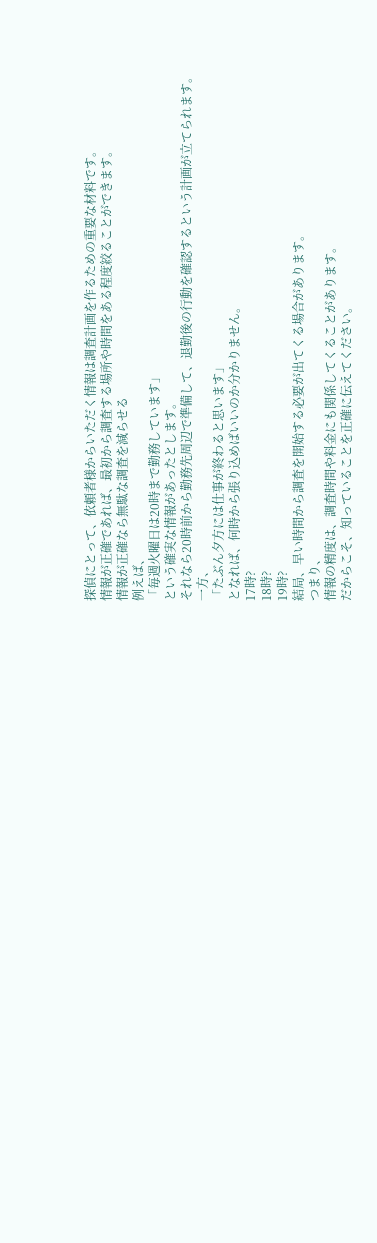探偵にとって、依頼者様からいただく情報は調査計画を作るための重要な材料です。
情報が正確であれば、最初から調査する場所や時間をある程度絞ることができます。
情報が正確なら無駄な調査を減らせる
例えば、
「毎週火曜日は20時まで勤務しています」
という確実な情報があったとします。
それなら20時前から勤務先周辺で準備して、退勤後の行動を確認するという計画が立てられます。
一方、
「たぶん夕方には仕事が終わると思います」
となれば、何時から張り込めばいいのか分かりません。
17時?
18時?
19時?
結局、早い時間から調査を開始する必要が出てくる場合があります。
つまり、
情報の精度は、調査時間や料金にも関係してくることがあります。
だからこそ、知っていることを正確に伝えてください。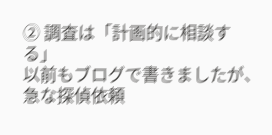② 調査は「計画的に相談する」
以前もブログで書きましたが、急な探偵依頼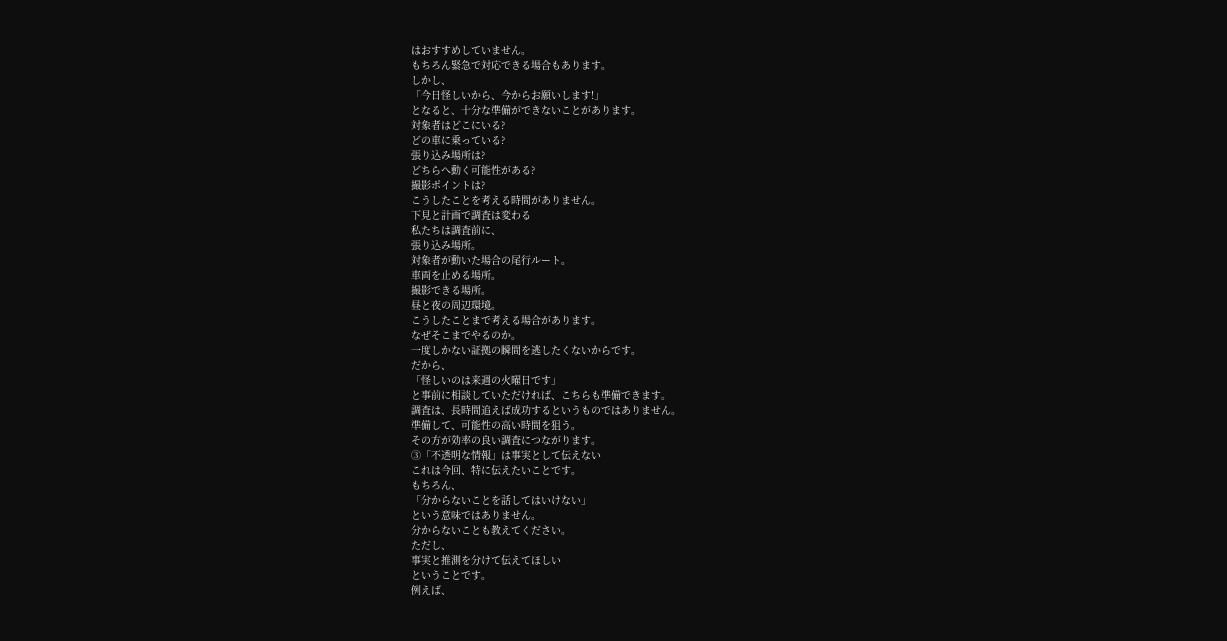はおすすめしていません。
もちろん緊急で対応できる場合もあります。
しかし、
「今日怪しいから、今からお願いします!」
となると、十分な準備ができないことがあります。
対象者はどこにいる?
どの車に乗っている?
張り込み場所は?
どちらへ動く可能性がある?
撮影ポイントは?
こうしたことを考える時間がありません。
下見と計画で調査は変わる
私たちは調査前に、
張り込み場所。
対象者が動いた場合の尾行ルート。
車両を止める場所。
撮影できる場所。
昼と夜の周辺環境。
こうしたことまで考える場合があります。
なぜそこまでやるのか。
一度しかない証拠の瞬間を逃したくないからです。
だから、
「怪しいのは来週の火曜日です」
と事前に相談していただければ、こちらも準備できます。
調査は、長時間追えば成功するというものではありません。
準備して、可能性の高い時間を狙う。
その方が効率の良い調査につながります。
③「不透明な情報」は事実として伝えない
これは今回、特に伝えたいことです。
もちろん、
「分からないことを話してはいけない」
という意味ではありません。
分からないことも教えてください。
ただし、
事実と推測を分けて伝えてほしい
ということです。
例えば、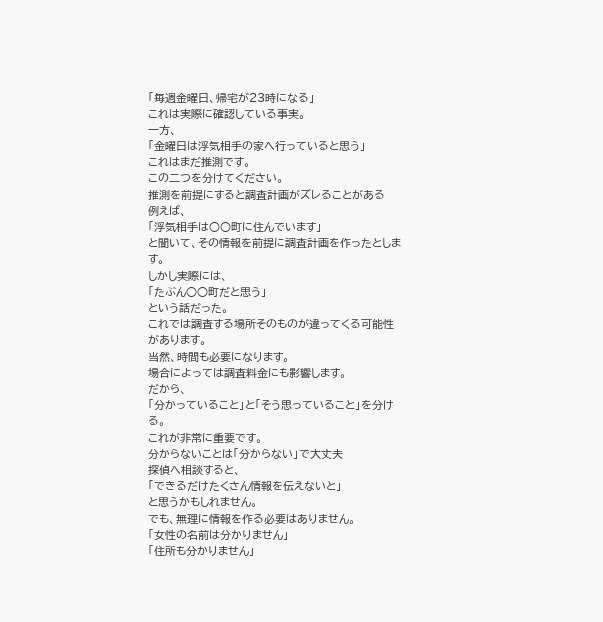「毎週金曜日、帰宅が23時になる」
これは実際に確認している事実。
一方、
「金曜日は浮気相手の家へ行っていると思う」
これはまだ推測です。
この二つを分けてください。
推測を前提にすると調査計画がズレることがある
例えば、
「浮気相手は○○町に住んでいます」
と聞いて、その情報を前提に調査計画を作ったとします。
しかし実際には、
「たぶん○○町だと思う」
という話だった。
これでは調査する場所そのものが違ってくる可能性があります。
当然、時間も必要になります。
場合によっては調査料金にも影響します。
だから、
「分かっていること」と「そう思っていること」を分ける。
これが非常に重要です。
分からないことは「分からない」で大丈夫
探偵へ相談すると、
「できるだけたくさん情報を伝えないと」
と思うかもしれません。
でも、無理に情報を作る必要はありません。
「女性の名前は分かりません」
「住所も分かりません」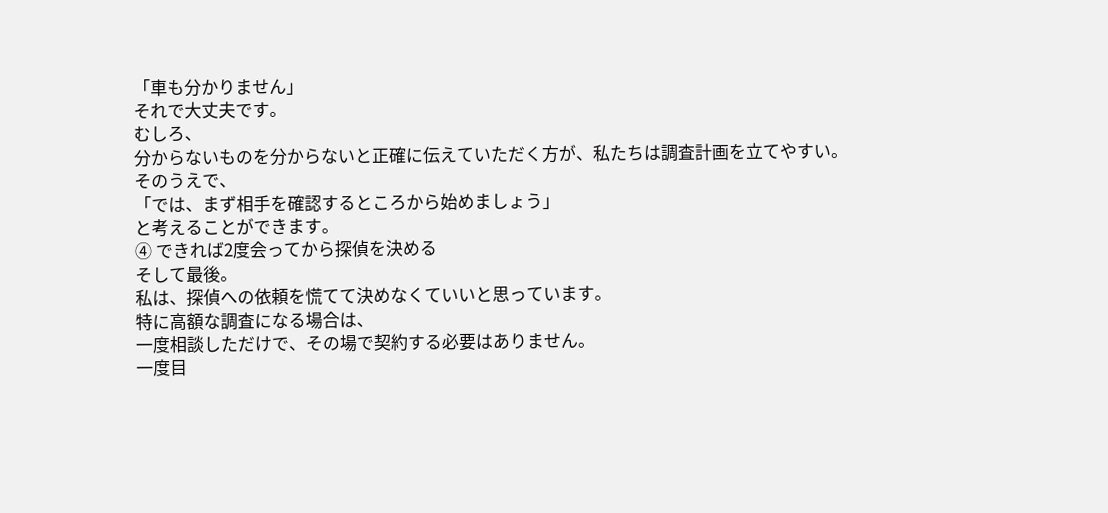「車も分かりません」
それで大丈夫です。
むしろ、
分からないものを分からないと正確に伝えていただく方が、私たちは調査計画を立てやすい。
そのうえで、
「では、まず相手を確認するところから始めましょう」
と考えることができます。
④ できれば2度会ってから探偵を決める
そして最後。
私は、探偵への依頼を慌てて決めなくていいと思っています。
特に高額な調査になる場合は、
一度相談しただけで、その場で契約する必要はありません。
一度目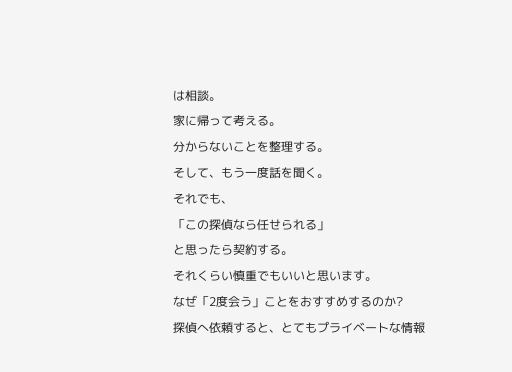は相談。
家に帰って考える。
分からないことを整理する。
そして、もう一度話を聞く。
それでも、
「この探偵なら任せられる」
と思ったら契約する。
それくらい慎重でもいいと思います。
なぜ「2度会う」ことをおすすめするのか?
探偵へ依頼すると、とてもプライベートな情報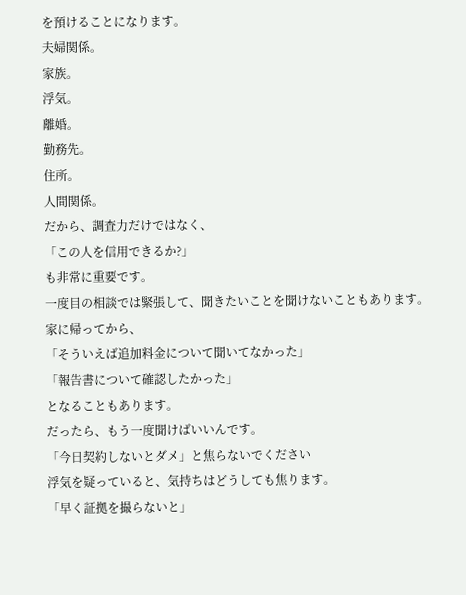を預けることになります。
夫婦関係。
家族。
浮気。
離婚。
勤務先。
住所。
人間関係。
だから、調査力だけではなく、
「この人を信用できるか?」
も非常に重要です。
一度目の相談では緊張して、聞きたいことを聞けないこともあります。
家に帰ってから、
「そういえば追加料金について聞いてなかった」
「報告書について確認したかった」
となることもあります。
だったら、もう一度聞けばいいんです。
「今日契約しないとダメ」と焦らないでください
浮気を疑っていると、気持ちはどうしても焦ります。
「早く証拠を撮らないと」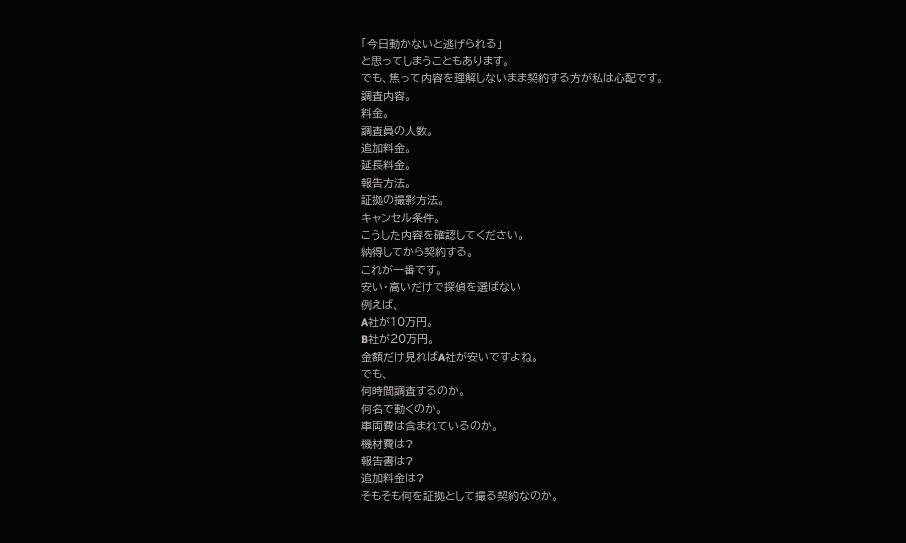「今日動かないと逃げられる」
と思ってしまうこともあります。
でも、焦って内容を理解しないまま契約する方が私は心配です。
調査内容。
料金。
調査員の人数。
追加料金。
延長料金。
報告方法。
証拠の撮影方法。
キャンセル条件。
こうした内容を確認してください。
納得してから契約する。
これが一番です。
安い・高いだけで探偵を選ばない
例えば、
A社が10万円。
B社が20万円。
金額だけ見ればA社が安いですよね。
でも、
何時間調査するのか。
何名で動くのか。
車両費は含まれているのか。
機材費は?
報告書は?
追加料金は?
そもそも何を証拠として撮る契約なのか。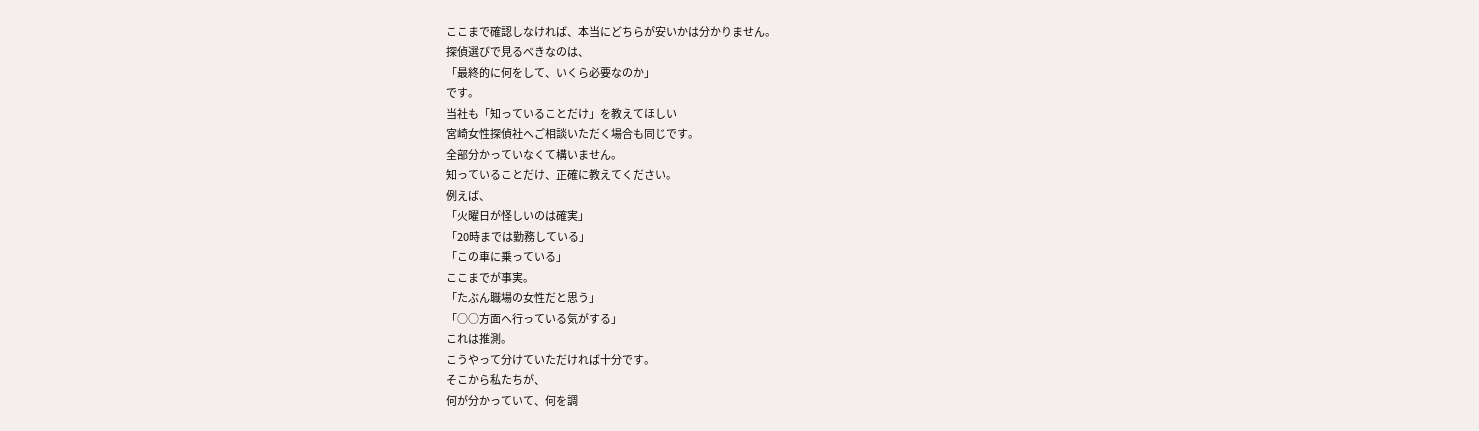ここまで確認しなければ、本当にどちらが安いかは分かりません。
探偵選びで見るべきなのは、
「最終的に何をして、いくら必要なのか」
です。
当社も「知っていることだけ」を教えてほしい
宮崎女性探偵社へご相談いただく場合も同じです。
全部分かっていなくて構いません。
知っていることだけ、正確に教えてください。
例えば、
「火曜日が怪しいのは確実」
「20時までは勤務している」
「この車に乗っている」
ここまでが事実。
「たぶん職場の女性だと思う」
「○○方面へ行っている気がする」
これは推測。
こうやって分けていただければ十分です。
そこから私たちが、
何が分かっていて、何を調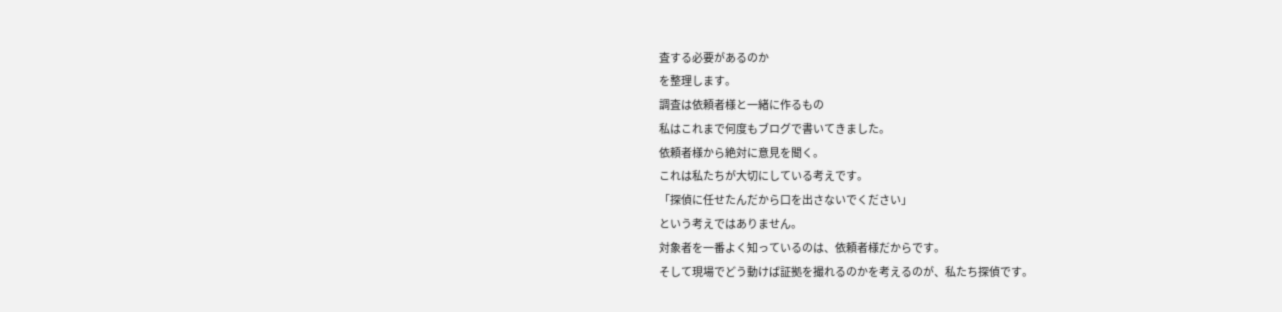査する必要があるのか
を整理します。
調査は依頼者様と一緒に作るもの
私はこれまで何度もブログで書いてきました。
依頼者様から絶対に意見を聞く。
これは私たちが大切にしている考えです。
「探偵に任せたんだから口を出さないでください」
という考えではありません。
対象者を一番よく知っているのは、依頼者様だからです。
そして現場でどう動けば証拠を撮れるのかを考えるのが、私たち探偵です。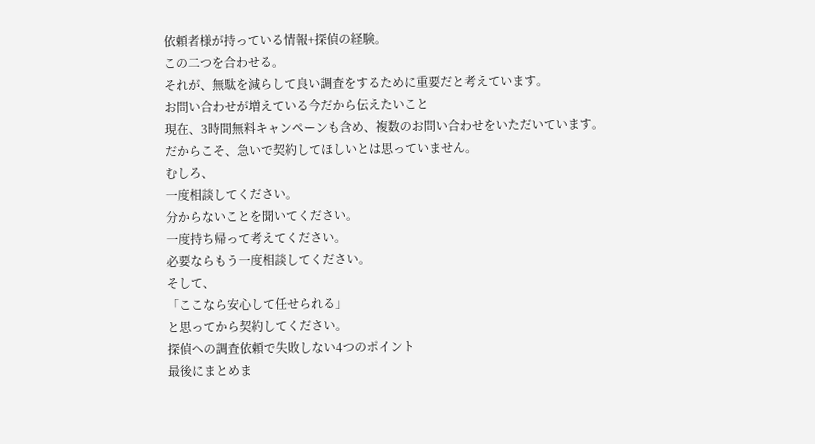依頼者様が持っている情報+探偵の経験。
この二つを合わせる。
それが、無駄を減らして良い調査をするために重要だと考えています。
お問い合わせが増えている今だから伝えたいこと
現在、3時間無料キャンペーンも含め、複数のお問い合わせをいただいています。
だからこそ、急いで契約してほしいとは思っていません。
むしろ、
一度相談してください。
分からないことを聞いてください。
一度持ち帰って考えてください。
必要ならもう一度相談してください。
そして、
「ここなら安心して任せられる」
と思ってから契約してください。
探偵への調査依頼で失敗しない4つのポイント
最後にまとめま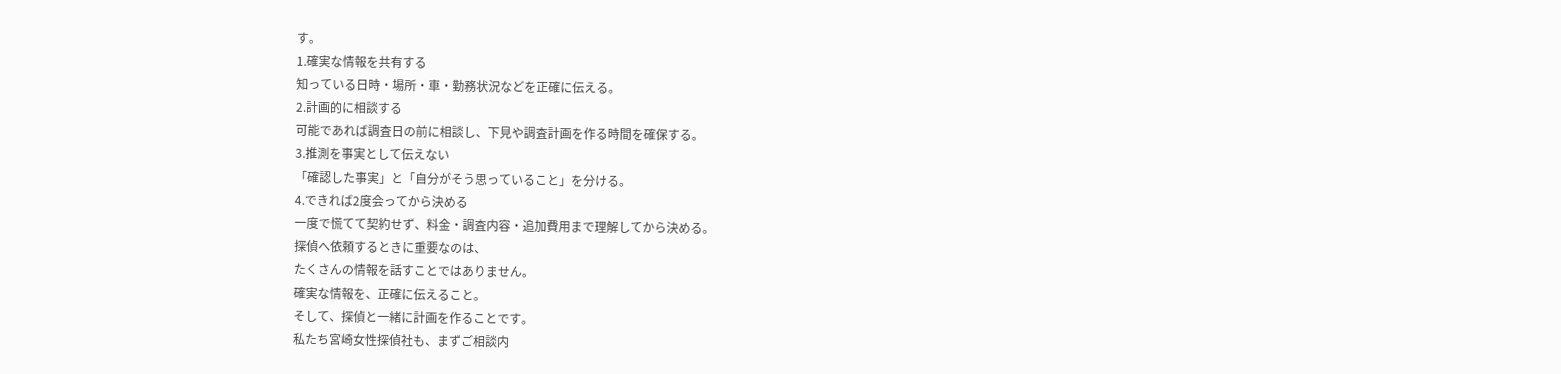す。
1.確実な情報を共有する
知っている日時・場所・車・勤務状況などを正確に伝える。
2.計画的に相談する
可能であれば調査日の前に相談し、下見や調査計画を作る時間を確保する。
3.推測を事実として伝えない
「確認した事実」と「自分がそう思っていること」を分ける。
4.できれば2度会ってから決める
一度で慌てて契約せず、料金・調査内容・追加費用まで理解してから決める。
探偵へ依頼するときに重要なのは、
たくさんの情報を話すことではありません。
確実な情報を、正確に伝えること。
そして、探偵と一緒に計画を作ることです。
私たち宮崎女性探偵社も、まずご相談内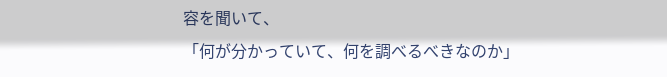容を聞いて、
「何が分かっていて、何を調べるべきなのか」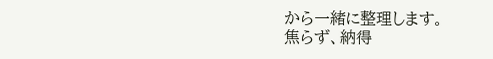から一緒に整理します。
焦らず、納得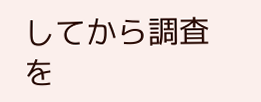してから調査を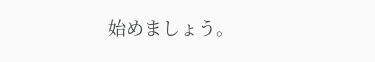始めましょう。